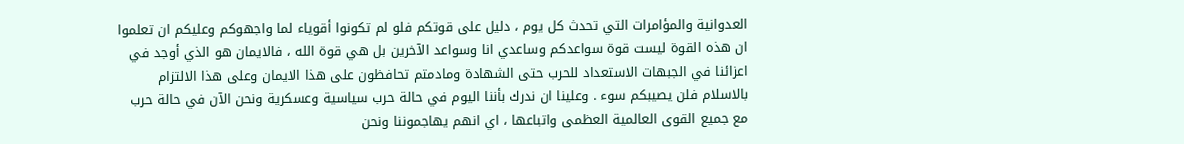العدوانية والمؤامرات التي تحدث كل يوم ، دليل على قوتكم فلو لم تكونوا أقوياء لما واجهوكم وعليكم ان تعلموا ان هذه القوة ليست قوة سواعدكم وساعدي انا وسواعد الآخرين بل هي قوة الله ، فالايمان هو الذي أوجد في اعزائنا في الجبهات الاستعداد للحرب حتى الشهادة ومادمتم تحافظون على هذا الايمان وعلى هذا الالتزام بالاسلام فلن يصيبكم سوء . وعلينا ان ندرك بأننا اليوم في حالة حرب سياسية وعسكرية ونحن الآن في حالة حرب مع جميع القوى العالمية العظمى واتباعها ، اي انهم يهاجموننا ونحن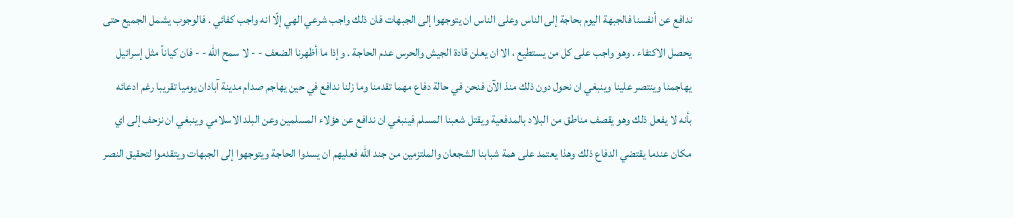ندافع عن أنفسنا فالجبهة اليوم بحاجة إلى الناس وعلى الناس ان يتوجهوا إلى الجبهات فان ذلك واجب شرعي الهي إلّا انه واجب كفائي . فالوجوب يشمل الجميع حتى يحصل الاكتفاء . وهو واجب على كل من يستطيع ، الا ان يعلن قادة الجيش والحرس عدم الحاجة . وإذا ما أظهرنا الضعف - - لا سمح الله - - فان كياناً مثل إسرائيل يهاجمنا وينتصر علينا وينبغي ان نحول دون ذلك منذ الآن فنحن في حالة دفاع مهما تقدمنا وما زلنا ندافع في حين يهاجم صدام مدينة آبادان يوميا تقريبا رغم ادعائه بأنه لا يفعل ذلك وهو يقصف مناطق من البلاد بالمدفعية ويقتل شعبنا المسلم فينبغي ان ندافع عن هؤلاء المسلمين وعن البلد الاسلامي وينبغي ان نزحف إلى اي مكان عندما يقتضي الدفاع ذلك وهذا يعتمد على همة شبابنا الشجعان والملتزمين من جند الله فعليهم ان يسدوا الحاجة ويتوجهوا إلى الجبهات ويتقدموا لتحقيق النصر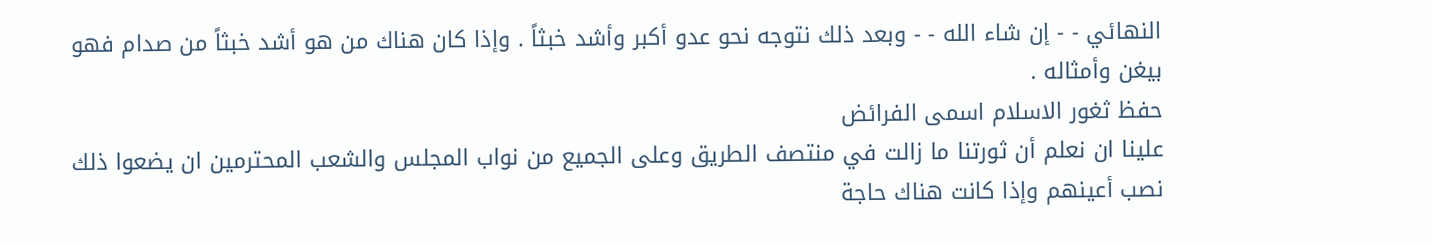النهائي - - إن شاء الله - - وبعد ذلك نتوجه نحو عدو أكبر وأشد خبثاً . وإذا كان هناك من هو أشد خبثاً من صدام فهو بيغن وأمثاله .
حفظ ثغور الاسلام اسمى الفرائض
علينا ان نعلم أن ثورتنا ما زالت في منتصف الطريق وعلى الجميع من نواب المجلس والشعب المحترمين ان يضعوا ذلك نصب أعينهم وإذا كانت هناك حاجة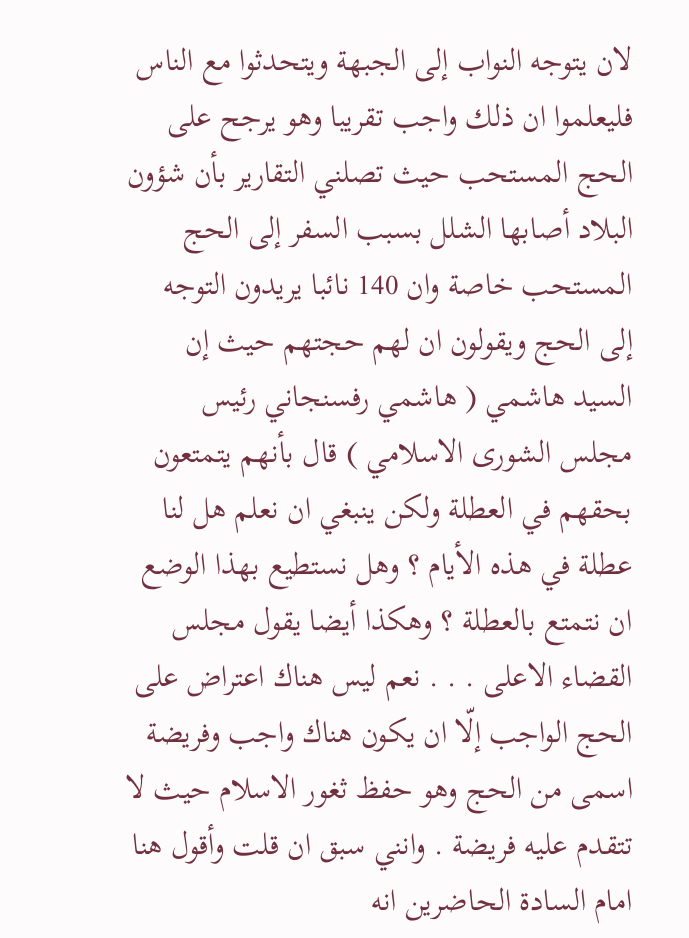لان يتوجه النواب إلى الجبهة ويتحدثوا مع الناس فليعلموا ان ذلك واجب تقريبا وهو يرجح على الحج المستحب حيث تصلني التقارير بأن شؤون البلاد أصابها الشلل بسبب السفر إلى الحج المستحب خاصة وان 140 نائبا يريدون التوجه إلى الحج ويقولون ان لهم حجتهم حيث إن السيد هاشمي ( هاشمي رفسنجاني رئيس مجلس الشورى الاسلامي ) قال بأنهم يتمتعون بحقهم في العطلة ولكن ينبغي ان نعلم هل لنا عطلة في هذه الأيام ؟ وهل نستطيع بهذا الوضع ان نتمتع بالعطلة ؟ وهكذا أيضا يقول مجلس القضاء الاعلى . . . نعم ليس هناك اعتراض على الحج الواجب إلّا ان يكون هناك واجب وفريضة اسمى من الحج وهو حفظ ثغور الاسلام حيث لا تتقدم عليه فريضة . وانني سبق ان قلت وأقول هنا امام السادة الحاضرين انه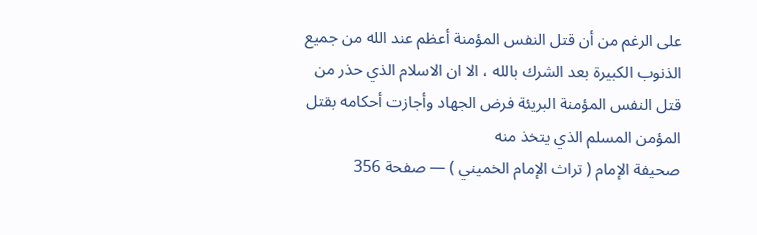على الرغم من أن قتل النفس المؤمنة أعظم عند الله من جميع الذنوب الكبيرة بعد الشرك بالله ، الا ان الاسلام الذي حذر من قتل النفس المؤمنة البريئة فرض الجهاد وأجازت أحكامه بقتل المؤمن المسلم الذي يتخذ منه
صحيفة الإمام ( تراث الإمام الخميني ) — صفحة 356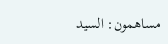مساهمون: السيد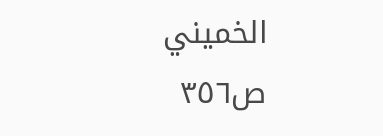الخميني
ص٣٥٦